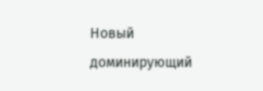Новый доминирующий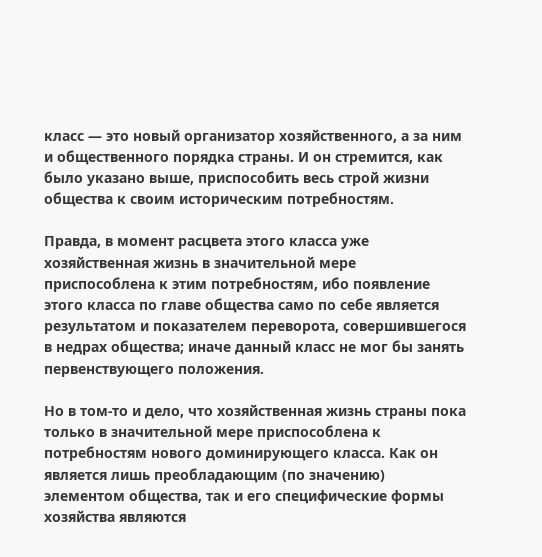класс — это новый организатор хозяйственного, а за ним и общественного порядка страны. И он стремится, как было указано выше, приспособить весь строй жизни общества к своим историческим потребностям.

Правда, в момент расцвета этого класса уже хозяйственная жизнь в значительной мере приспособлена к этим потребностям, ибо появление этого класса по главе общества само по себе является результатом и показателем переворота, совершившегося в недрах общества; иначе данный класс не мог бы занять первенствующего положения.

Но в том-то и дело, что хозяйственная жизнь страны пока только в значительной мере приспособлена к потребностям нового доминирующего класса. Как он является лишь преобладающим (по значению) элементом общества, так и его специфические формы хозяйства являются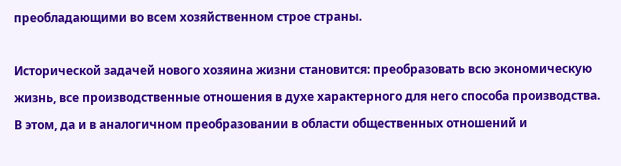преобладающими во всем хозяйственном строе страны.

Исторической задачей нового хозяина жизни становится: преобразовать всю экономическую жизнь, все производственные отношения в духе характерного для него способа производства. В этом, да и в аналогичном преобразовании в области общественных отношений и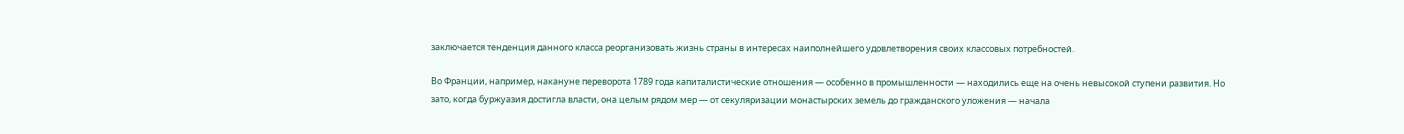заключается тенденция данного класса реорганизовать жизнь страны в интересах наиполнейшего удовлетворения своих классовых потребностей.

Во Франции, например, накануне переворота 1789 года капиталистические отношения — особенно в промышленности — находились еще на очень невысокой ступени развития. Но зато, когда буржуазия достигла власти, она целым рядом мер — от секуляризации монастырских земель до гражданского уложения — начала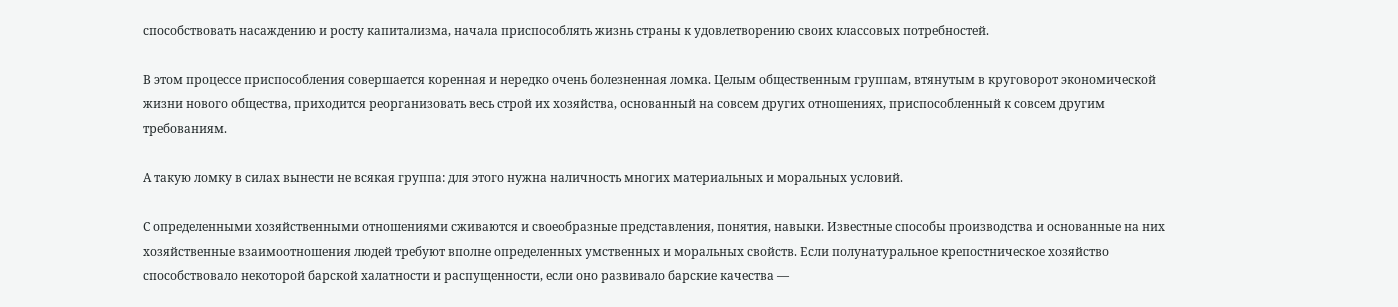способствовать насаждению и росту капитализма, начала приспособлять жизнь страны к удовлетворению своих классовых потребностей.

В этом процессе приспособления совершается коренная и нередко очень болезненная ломка. Целым общественным группам, втянутым в круговорот экономической жизни нового общества, приходится реорганизовать весь строй их хозяйства, основанный на совсем других отношениях, приспособленный к совсем другим требованиям.

А такую ломку в силах вынести не всякая группа: для этого нужна наличность многих материальных и моральных условий.

С определенными хозяйственными отношениями сживаются и своеобразные представления, понятия, навыки. Известные способы производства и основанные на них хозяйственные взаимоотношения людей требуют вполне определенных умственных и моральных свойств. Если полунатуральное крепостническое хозяйство способствовало некоторой барской халатности и распущенности, если оно развивало барские качества —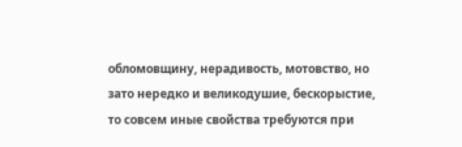обломовщину, нерадивость, мотовство, но зато нередко и великодушие, бескорыстие, то совсем иные свойства требуются при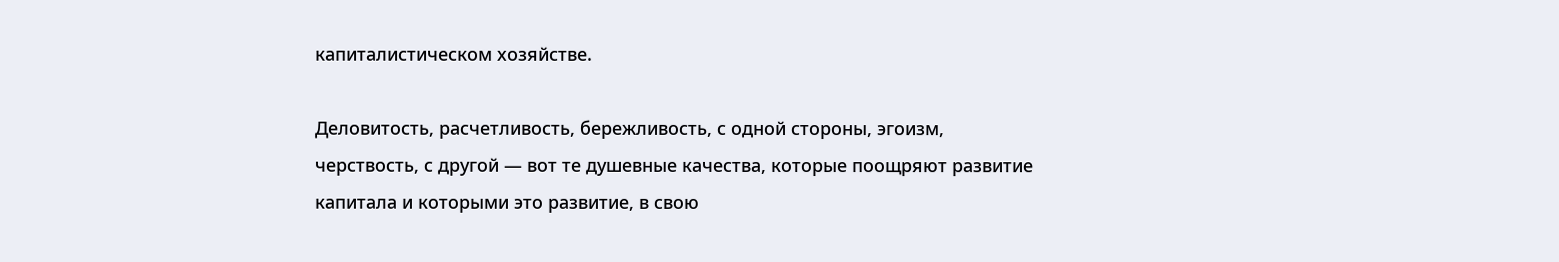капиталистическом хозяйстве.

Деловитость, расчетливость, бережливость, с одной стороны, эгоизм, черствость, с другой — вот те душевные качества, которые поощряют развитие капитала и которыми это развитие, в свою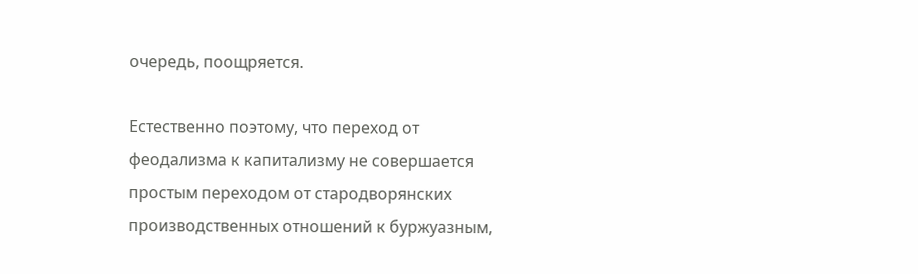очередь, поощряется.

Естественно поэтому, что переход от феодализма к капитализму не совершается простым переходом от стародворянских производственных отношений к буржуазным,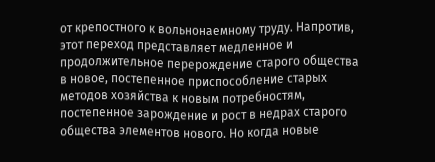от крепостного к вольнонаемному труду. Напротив, этот переход представляет медленное и продолжительное перерождение старого общества в новое, постепенное приспособление старых методов хозяйства к новым потребностям, постепенное зарождение и рост в недрах старого общества элементов нового. Но когда новые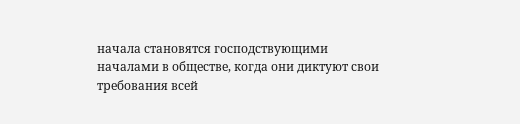начала становятся господствующими началами в обществе, когда они диктуют свои требования всей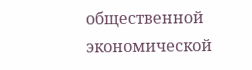общественной экономической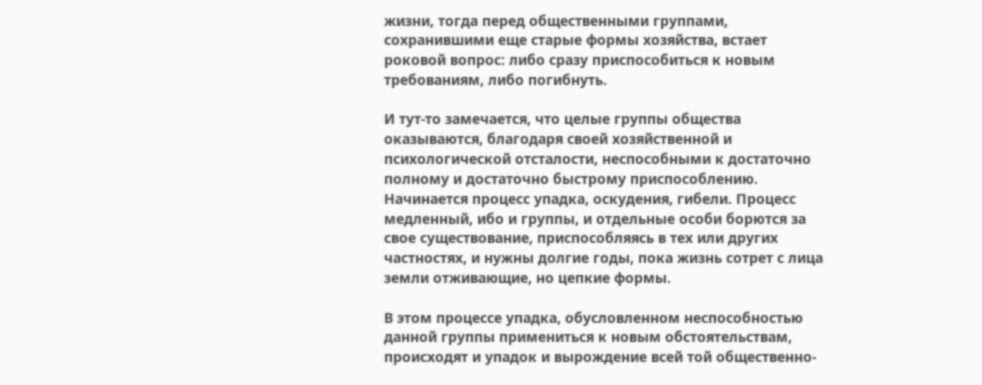жизни, тогда перед общественными группами, сохранившими еще старые формы хозяйства, встает роковой вопрос: либо сразу приспособиться к новым требованиям, либо погибнуть.

И тут-то замечается, что целые группы общества оказываются, благодаря своей хозяйственной и психологической отсталости, неспособными к достаточно полному и достаточно быстрому приспособлению. Начинается процесс упадка, оскудения, гибели. Процесс медленный, ибо и группы, и отдельные особи борются за свое существование, приспособляясь в тех или других частностях, и нужны долгие годы, пока жизнь сотрет с лица земли отживающие, но цепкие формы.

В этом процессе упадка, обусловленном неспособностью данной группы примениться к новым обстоятельствам, происходят и упадок и вырождение всей той общественно-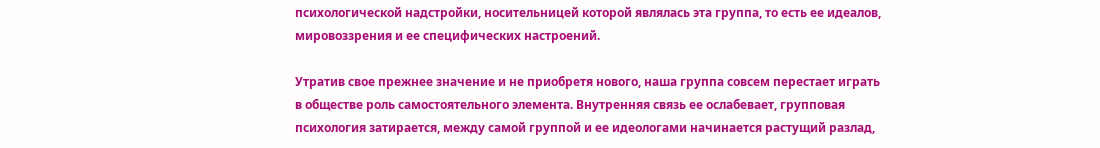психологической надстройки, носительницей которой являлась эта группа, то есть ее идеалов, мировоззрения и ее специфических настроений.

Утратив свое прежнее значение и не приобретя нового, наша группа совсем перестает играть в обществе роль самостоятельного элемента. Внутренняя связь ее ослабевает, групповая психология затирается, между самой группой и ее идеологами начинается растущий разлад,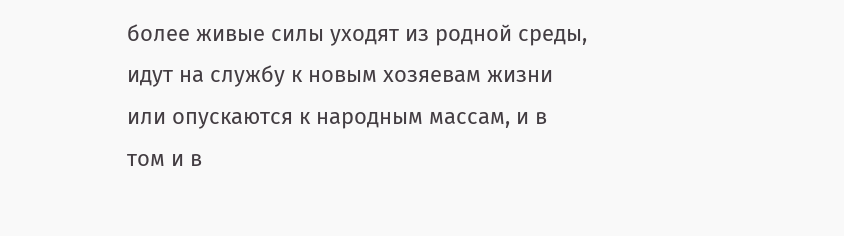более живые силы уходят из родной среды, идут на службу к новым хозяевам жизни или опускаются к народным массам, и в том и в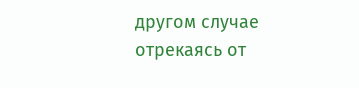другом случае отрекаясь от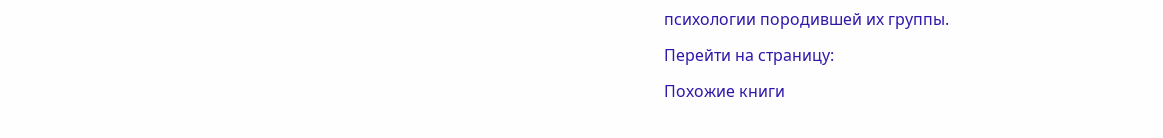психологии породившей их группы.

Перейти на страницу:

Похожие книги